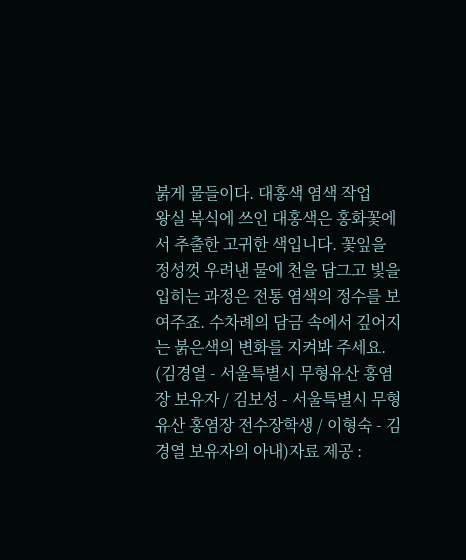붉게 물들이다. 대홍색 염색 작업
왕실 복식에 쓰인 대홍색은 홍화꽃에서 추출한 고귀한 색입니다. 꽃잎을 정성껏 우려낸 물에 천을 담그고 빛을 입히는 과정은 전통 염색의 정수를 보여주죠. 수차례의 담금 속에서 깊어지는 붉은색의 변화를 지켜봐 주세요. (김경열 - 서울특별시 무형유산 홍염장 보유자 / 김보성 - 서울특별시 무형유산 홍염장 전수장학생 / 이형숙 - 김경열 보유자의 아내)자료 제공 :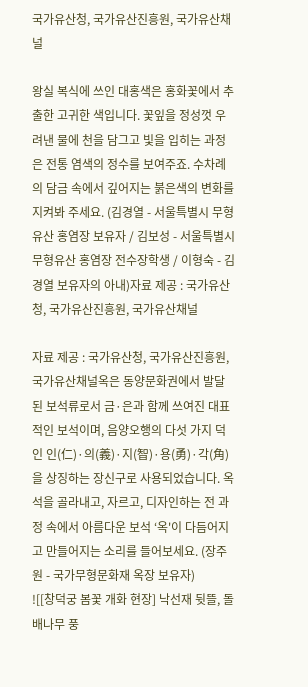국가유산청, 국가유산진흥원, 국가유산채널

왕실 복식에 쓰인 대홍색은 홍화꽃에서 추출한 고귀한 색입니다. 꽃잎을 정성껏 우려낸 물에 천을 담그고 빛을 입히는 과정은 전통 염색의 정수를 보여주죠. 수차례의 담금 속에서 깊어지는 붉은색의 변화를 지켜봐 주세요. (김경열 - 서울특별시 무형유산 홍염장 보유자 / 김보성 - 서울특별시 무형유산 홍염장 전수장학생 / 이형숙 - 김경열 보유자의 아내)자료 제공 : 국가유산청, 국가유산진흥원, 국가유산채널

자료 제공 : 국가유산청, 국가유산진흥원, 국가유산채널옥은 동양문화권에서 발달된 보석류로서 금·은과 함께 쓰여진 대표적인 보석이며, 음양오행의 다섯 가지 덕인 인(仁)·의(義)·지(智)·용(勇)·각(角)을 상징하는 장신구로 사용되었습니다. 옥석을 골라내고, 자르고, 디자인하는 전 과정 속에서 아름다운 보석 ‘옥'이 다듬어지고 만들어지는 소리를 들어보세요. (장주원 - 국가무형문화재 옥장 보유자)
![[창덕궁 봄꽃 개화 현장] 낙선재 뒷뜰, 돌배나무 풍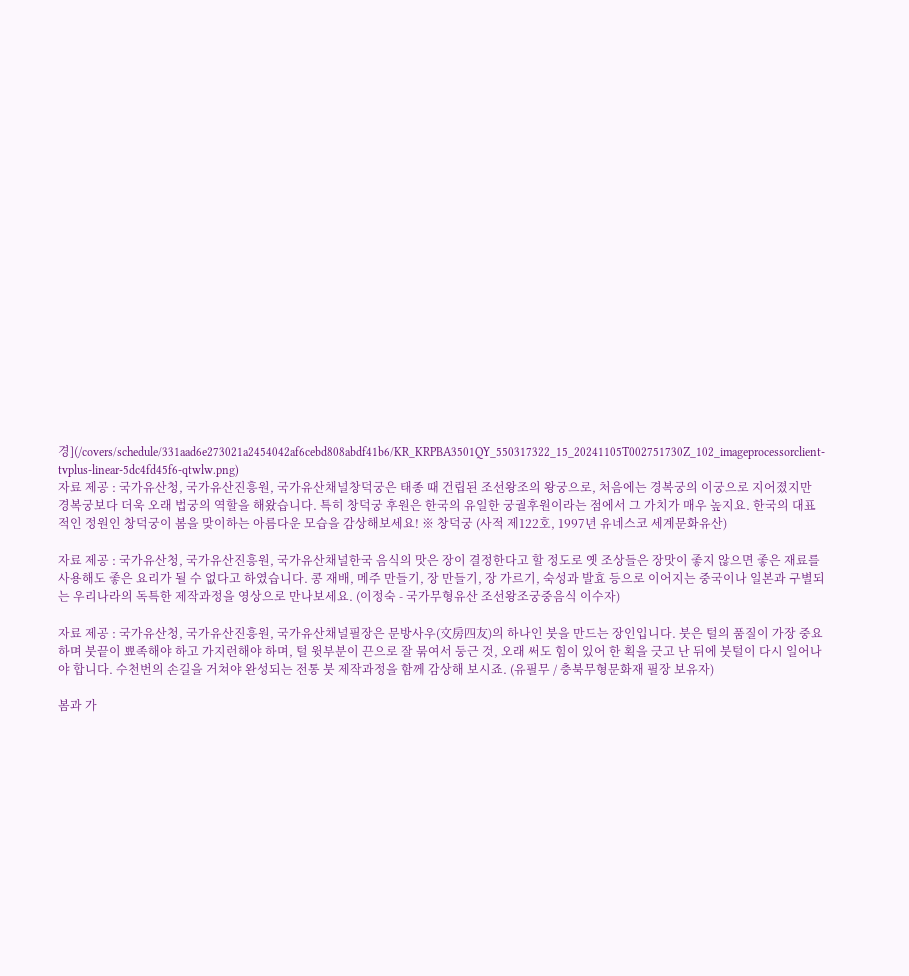경](/covers/schedule/331aad6e273021a2454042af6cebd808abdf41b6/KR_KRPBA3501QY_550317322_15_20241105T002751730Z_102_imageprocessorclient-tvplus-linear-5dc4fd45f6-qtwlw.png)
자료 제공 : 국가유산청, 국가유산진흥원, 국가유산채널창덕궁은 태종 때 건립된 조선왕조의 왕궁으로, 처음에는 경복궁의 이궁으로 지어졌지만 경복궁보다 더욱 오래 법궁의 역할을 해왔습니다. 특히 창덕궁 후원은 한국의 유일한 궁궐후원이라는 점에서 그 가치가 매우 높지요. 한국의 대표적인 정원인 창덕궁이 봄을 맞이하는 아름다운 모습을 감상해보세요! ※ 창덕궁 (사적 제122호, 1997년 유네스코 세계문화유산)

자료 제공 : 국가유산청, 국가유산진흥원, 국가유산채널한국 음식의 맛은 장이 결정한다고 할 정도로 옛 조상들은 장맛이 좋지 않으면 좋은 재료를 사용해도 좋은 요리가 될 수 없다고 하였습니다. 콩 재배, 메주 만들기, 장 만들기, 장 가르기, 숙성과 발효 등으로 이어지는 중국이나 일본과 구별되는 우리나라의 독특한 제작과정을 영상으로 만나보세요. (이정숙 - 국가무형유산 조선왕조궁중음식 이수자)

자료 제공 : 국가유산청, 국가유산진흥원, 국가유산채널필장은 문방사우(文房四友)의 하나인 붓을 만드는 장인입니다. 붓은 털의 품질이 가장 중요하며 붓끝이 뾰족해야 하고 가지런해야 하며, 털 윗부분이 끈으로 잘 묶여서 둥근 것, 오래 써도 힘이 있어 한 획을 긋고 난 뒤에 붓털이 다시 일어나야 합니다. 수천번의 손길을 거쳐야 완성되는 전통 붓 제작과정을 함께 감상해 보시죠. (유필무 / 충북무형문화재 필장 보유자)

봄과 가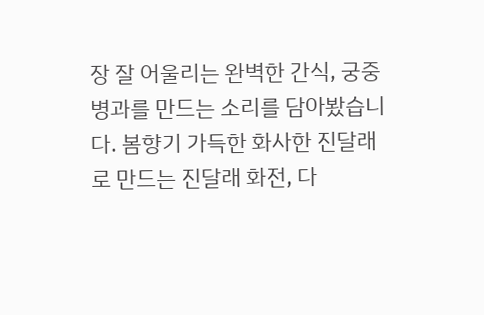장 잘 어울리는 완벽한 간식, 궁중병과를 만드는 소리를 담아봤습니다. 봄향기 가득한 화사한 진달래로 만드는 진달래 화전, 다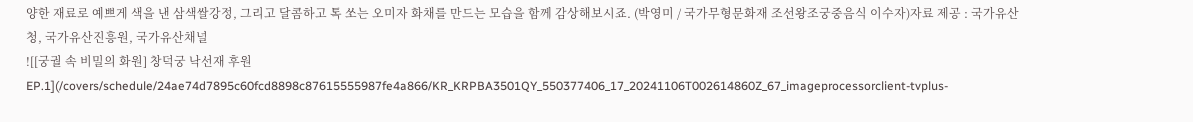양한 재료로 예쁘게 색을 낸 삼색쌀강정, 그리고 달콤하고 톡 쏘는 오미자 화채를 만드는 모습을 함께 감상해보시죠. (박영미 / 국가무형문화재 조선왕조궁중음식 이수자)자료 제공 : 국가유산청, 국가유산진흥원, 국가유산채널
![[궁궐 속 비밀의 화원] 창덕궁 낙선재 후원 EP.1](/covers/schedule/24ae74d7895c60fcd8898c87615555987fe4a866/KR_KRPBA3501QY_550377406_17_20241106T002614860Z_67_imageprocessorclient-tvplus-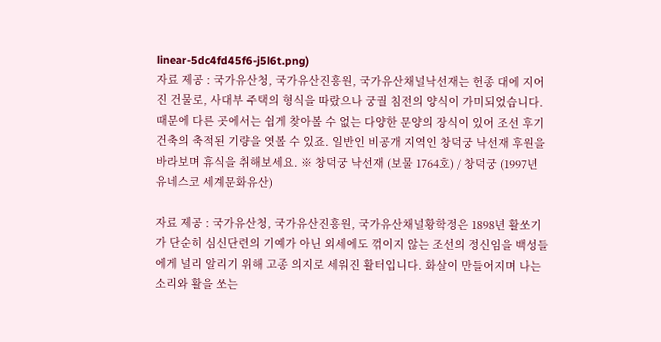linear-5dc4fd45f6-j5l6t.png)
자료 제공 : 국가유산청, 국가유산진흥원, 국가유산채널낙선재는 헌종 대에 지어진 건물로, 사대부 주택의 형식을 따랐으나 궁궐 침전의 양식이 가미되었습니다. 때문에 다른 곳에서는 쉽게 찾아볼 수 없는 다양한 문양의 장식이 있어 조선 후기 건축의 축적된 기량을 엿볼 수 있죠. 일반인 비공개 지역인 창덕궁 낙선재 후원을 바라보며 휴식을 취해보세요. ※ 창덕궁 낙선재 (보물 1764호) / 창덕궁 (1997년 유네스코 세계문화유산)

자료 제공 : 국가유산청, 국가유산진흥원, 국가유산채널황학정은 1898년 활쏘기가 단순히 심신단련의 기예가 아닌 외세에도 꺾이지 않는 조선의 정신임을 백성들에게 널리 알리기 위해 고종 의지로 세워진 활터입니다. 화살이 만들어지며 나는 소리와 활을 쏘는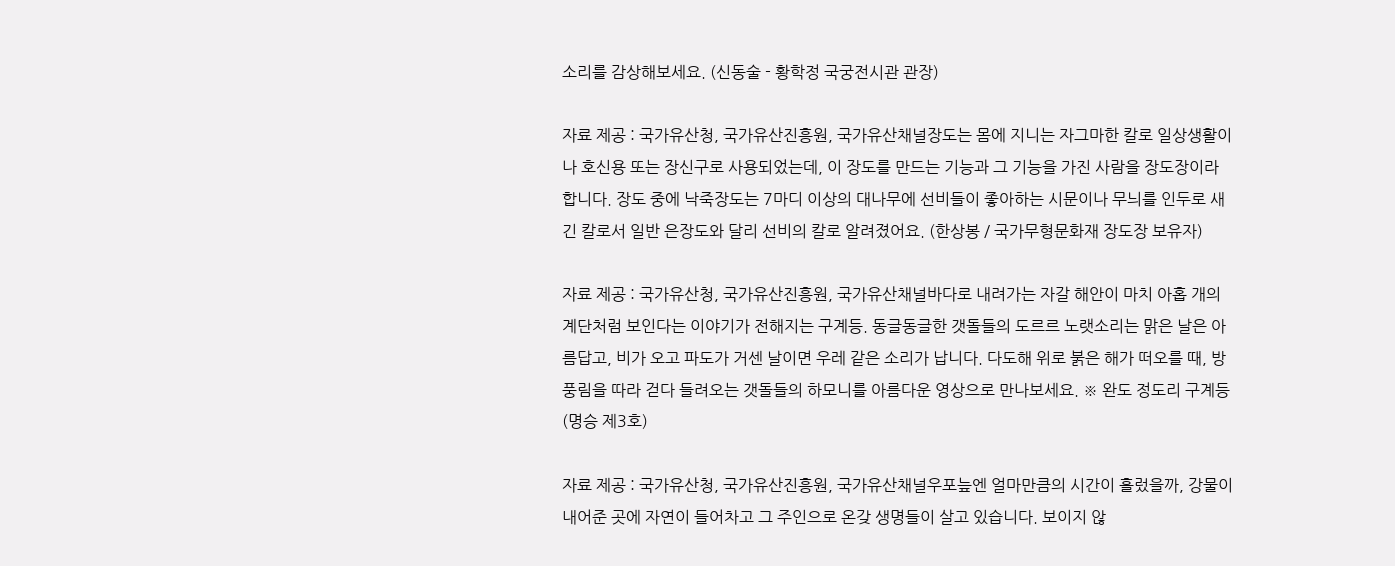소리를 감상해보세요. (신동술 - 황학정 국궁전시관 관장)

자료 제공 : 국가유산청, 국가유산진흥원, 국가유산채널장도는 몸에 지니는 자그마한 칼로 일상생활이나 호신용 또는 장신구로 사용되었는데, 이 장도를 만드는 기능과 그 기능을 가진 사람을 장도장이라 합니다. 장도 중에 낙죽장도는 7마디 이상의 대나무에 선비들이 좋아하는 시문이나 무늬를 인두로 새긴 칼로서 일반 은장도와 달리 선비의 칼로 알려졌어요. (한상봉 / 국가무형문화재 장도장 보유자)

자료 제공 : 국가유산청, 국가유산진흥원, 국가유산채널바다로 내려가는 자갈 해안이 마치 아홉 개의 계단처럼 보인다는 이야기가 전해지는 구계등. 동글동글한 갯돌들의 도르르 노랫소리는 맑은 날은 아름답고, 비가 오고 파도가 거센 날이면 우레 같은 소리가 납니다. 다도해 위로 붉은 해가 떠오를 때, 방풍림을 따라 걷다 들려오는 갯돌들의 하모니를 아름다운 영상으로 만나보세요. ※ 완도 정도리 구계등 (명승 제3호)

자료 제공 : 국가유산청, 국가유산진흥원, 국가유산채널우포늪엔 얼마만큼의 시간이 흘렀을까, 강물이 내어준 곳에 자연이 들어차고 그 주인으로 온갖 생명들이 살고 있습니다. 보이지 않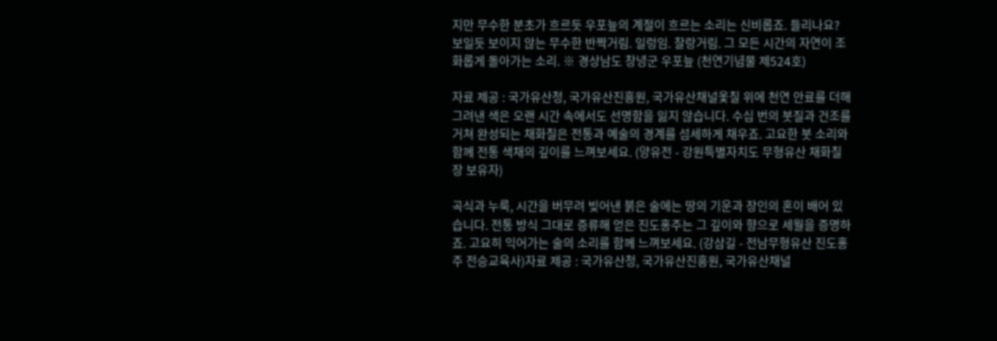지만 무수한 분초가 흐르듯 우포늪의 계절이 흐르는 소리는 신비롭죠. 들리나요? 보일듯 보이지 않는 무수한 반짝거림. 일렁임. 찰랑거림. 그 모든 시간의 자연이 조화롭게 돌아가는 소리. ※ 경상남도 창녕군 우포늪 (천연기념물 제524호)

자료 제공 : 국가유산청, 국가유산진흥원, 국가유산채널옻칠 위에 천연 안료를 더해 그려낸 색은 오랜 시간 속에서도 선명함을 잃지 않습니다. 수십 번의 붓질과 건조를 거쳐 완성되는 채화칠은 전통과 예술의 경계를 섬세하게 채우죠. 고요한 붓 소리와 함께 전통 색채의 깊이를 느껴보세요. (양유전 - 강원특별자치도 무형유산 채화칠장 보유자)

곡식과 누룩, 시간을 버무려 빚어낸 붉은 술에는 땅의 기운과 장인의 혼이 배어 있습니다. 전통 방식 그대로 증류해 얻은 진도홍주는 그 깊이와 향으로 세월을 증명하죠. 고요히 익어가는 술의 소리를 함께 느껴보세요. (강삼길 - 전남무형유산 진도홍주 전승교육사)자료 제공 : 국가유산청, 국가유산진흥원, 국가유산채널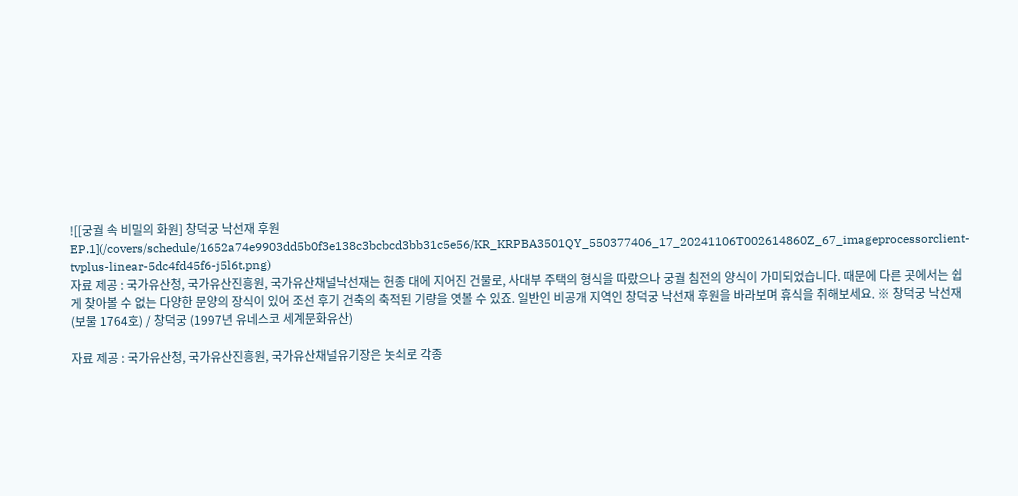![[궁궐 속 비밀의 화원] 창덕궁 낙선재 후원 EP.1](/covers/schedule/1652a74e9903dd5b0f3e138c3bcbcd3bb31c5e56/KR_KRPBA3501QY_550377406_17_20241106T002614860Z_67_imageprocessorclient-tvplus-linear-5dc4fd45f6-j5l6t.png)
자료 제공 : 국가유산청, 국가유산진흥원, 국가유산채널낙선재는 헌종 대에 지어진 건물로, 사대부 주택의 형식을 따랐으나 궁궐 침전의 양식이 가미되었습니다. 때문에 다른 곳에서는 쉽게 찾아볼 수 없는 다양한 문양의 장식이 있어 조선 후기 건축의 축적된 기량을 엿볼 수 있죠. 일반인 비공개 지역인 창덕궁 낙선재 후원을 바라보며 휴식을 취해보세요. ※ 창덕궁 낙선재 (보물 1764호) / 창덕궁 (1997년 유네스코 세계문화유산)

자료 제공 : 국가유산청, 국가유산진흥원, 국가유산채널유기장은 놋쇠로 각종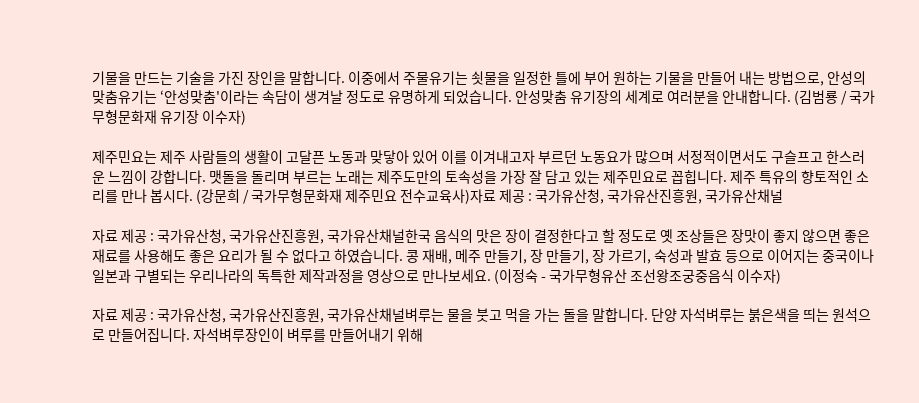기물을 만드는 기술을 가진 장인을 말합니다. 이중에서 주물유기는 쇳물을 일정한 틀에 부어 원하는 기물을 만들어 내는 방법으로, 안성의 맞춤유기는 ‘안성맞춤'이라는 속담이 생겨날 정도로 유명하게 되었습니다. 안성맞춤 유기장의 세계로 여러분을 안내합니다. (김범룡 / 국가무형문화재 유기장 이수자)

제주민요는 제주 사람들의 생활이 고달픈 노동과 맞닿아 있어 이를 이겨내고자 부르던 노동요가 많으며 서정적이면서도 구슬프고 한스러운 느낌이 강합니다. 맷돌을 돌리며 부르는 노래는 제주도만의 토속성을 가장 잘 담고 있는 제주민요로 꼽힙니다. 제주 특유의 향토적인 소리를 만나 봅시다. (강문희 / 국가무형문화재 제주민요 전수교육사)자료 제공 : 국가유산청, 국가유산진흥원, 국가유산채널

자료 제공 : 국가유산청, 국가유산진흥원, 국가유산채널한국 음식의 맛은 장이 결정한다고 할 정도로 옛 조상들은 장맛이 좋지 않으면 좋은 재료를 사용해도 좋은 요리가 될 수 없다고 하였습니다. 콩 재배, 메주 만들기, 장 만들기, 장 가르기, 숙성과 발효 등으로 이어지는 중국이나 일본과 구별되는 우리나라의 독특한 제작과정을 영상으로 만나보세요. (이정숙 - 국가무형유산 조선왕조궁중음식 이수자)

자료 제공 : 국가유산청, 국가유산진흥원, 국가유산채널벼루는 물을 붓고 먹을 가는 돌을 말합니다. 단양 자석벼루는 붉은색을 띄는 원석으로 만들어집니다. 자석벼루장인이 벼루를 만들어내기 위해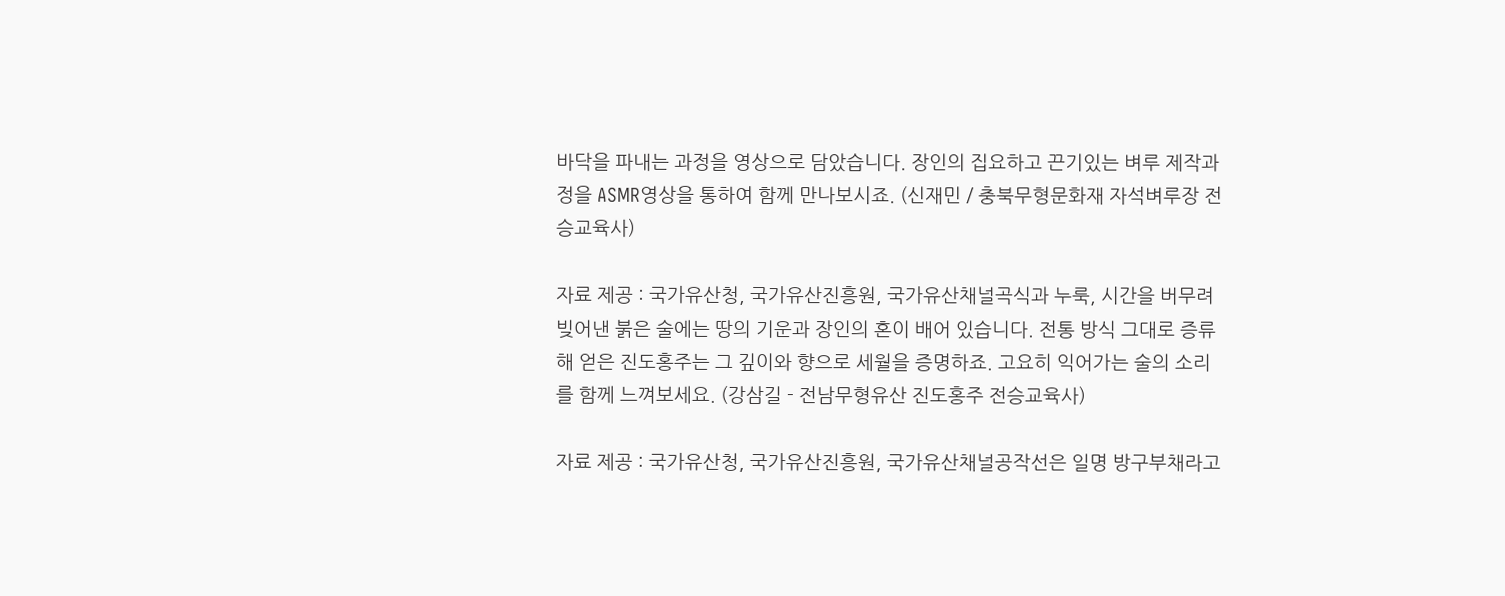바닥을 파내는 과정을 영상으로 담았습니다. 장인의 집요하고 끈기있는 벼루 제작과정을 ASMR영상을 통하여 함께 만나보시죠. (신재민 / 충북무형문화재 자석벼루장 전승교육사)

자료 제공 : 국가유산청, 국가유산진흥원, 국가유산채널곡식과 누룩, 시간을 버무려 빚어낸 붉은 술에는 땅의 기운과 장인의 혼이 배어 있습니다. 전통 방식 그대로 증류해 얻은 진도홍주는 그 깊이와 향으로 세월을 증명하죠. 고요히 익어가는 술의 소리를 함께 느껴보세요. (강삼길 - 전남무형유산 진도홍주 전승교육사)

자료 제공 : 국가유산청, 국가유산진흥원, 국가유산채널공작선은 일명 방구부채라고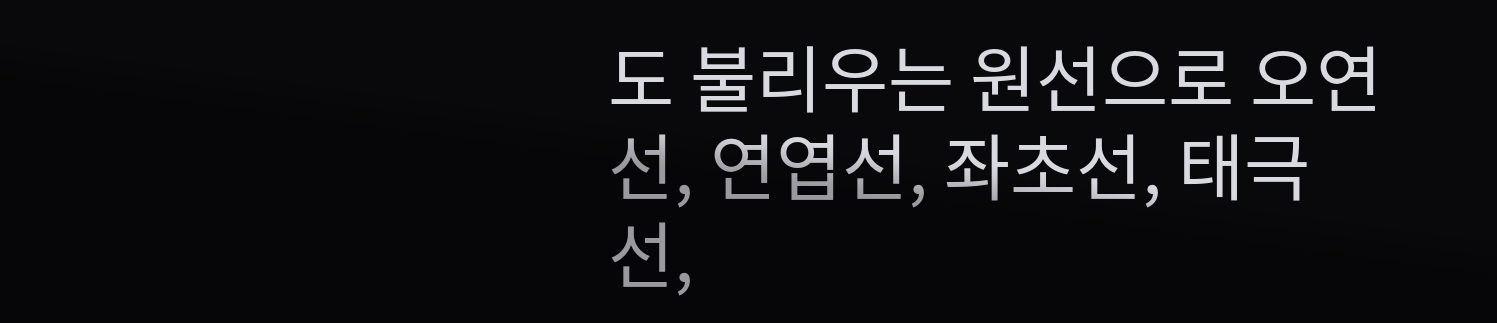도 불리우는 원선으로 오연선, 연엽선, 좌초선, 태극선,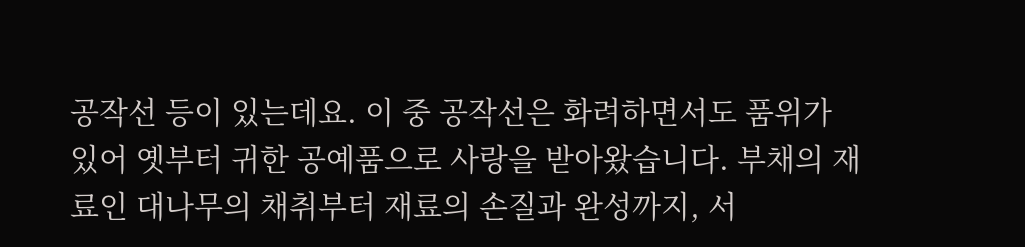공작선 등이 있는데요. 이 중 공작선은 화려하면서도 품위가 있어 옛부터 귀한 공예품으로 사랑을 받아왔습니다. 부채의 재료인 대나무의 채취부터 재료의 손질과 완성까지, 서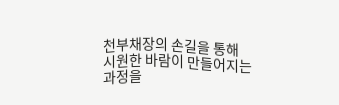천부채장의 손길을 통해 시원한 바람이 만들어지는 과정을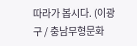따라가 봅시다. (이광구 / 충남무형문화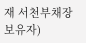재 서천부채장 보유자)